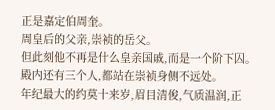正是嘉定伯周奎。
周皇后的父亲,崇祯的岳父。
但此刻他不再是什么皇亲国戚,而是一个阶下囚。
殿内还有三个人,都站在崇祯身侧不远处。
年纪最大的约莫十来岁,眉目清俊,气质温润,正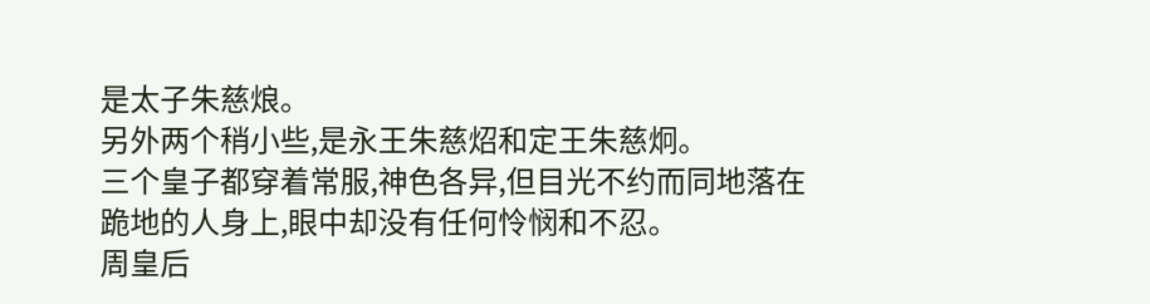是太子朱慈烺。
另外两个稍小些,是永王朱慈炤和定王朱慈炯。
三个皇子都穿着常服,神色各异,但目光不约而同地落在跪地的人身上,眼中却没有任何怜悯和不忍。
周皇后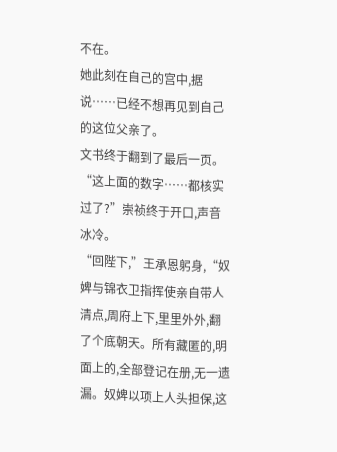不在。
她此刻在自己的宫中,据说……已经不想再见到自己的这位父亲了。
文书终于翻到了最后一页。
“这上面的数字……都核实过了?”崇祯终于开口,声音冰冷。
“回陛下,”王承恩躬身,“奴婢与锦衣卫指挥使亲自带人清点,周府上下,里里外外,翻了个底朝天。所有藏匿的,明面上的,全部登记在册,无一遗漏。奴婢以项上人头担保,这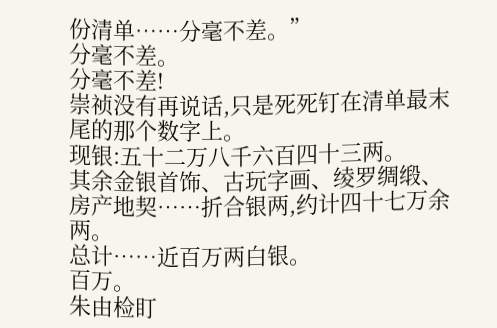份清单……分毫不差。”
分毫不差。
分毫不差!
崇祯没有再说话,只是死死钉在清单最末尾的那个数字上。
现银:五十二万八千六百四十三两。
其余金银首饰、古玩字画、绫罗绸缎、房产地契……折合银两,约计四十七万余两。
总计……近百万两白银。
百万。
朱由检盯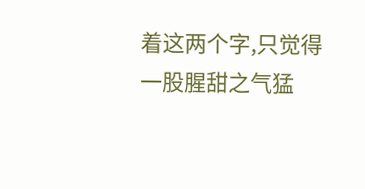着这两个字,只觉得一股腥甜之气猛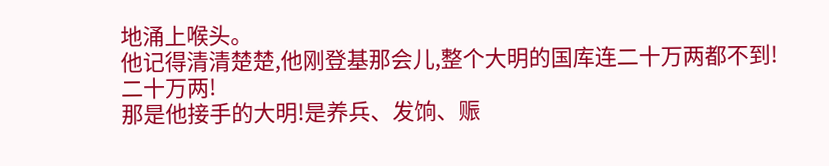地涌上喉头。
他记得清清楚楚,他刚登基那会儿,整个大明的国库连二十万两都不到!
二十万两!
那是他接手的大明!是养兵、发饷、赈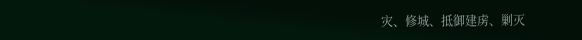灾、修城、抵御建虏、剿灭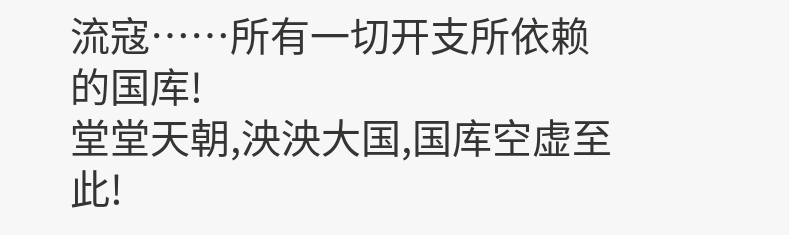流寇……所有一切开支所依赖的国库!
堂堂天朝,泱泱大国,国库空虚至此!